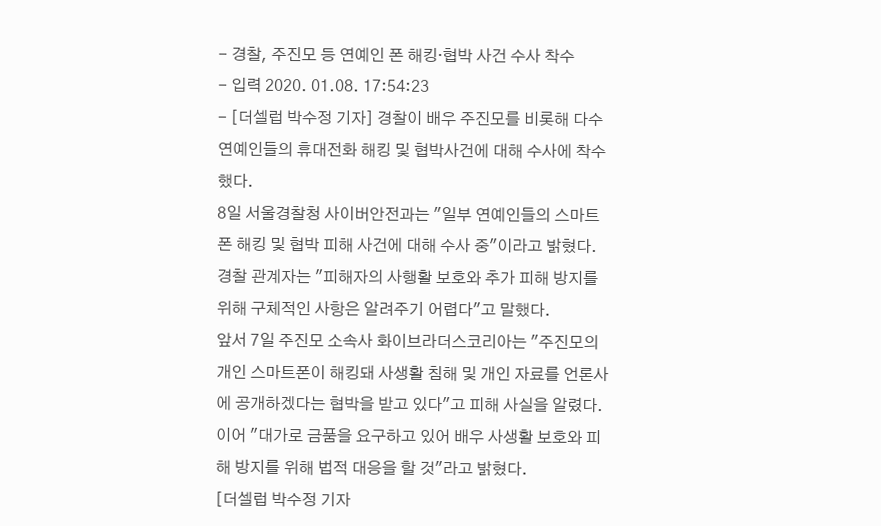- 경찰, 주진모 등 연예인 폰 해킹·협박 사건 수사 착수
- 입력 2020. 01.08. 17:54:23
- [더셀럽 박수정 기자] 경찰이 배우 주진모를 비롯해 다수 연예인들의 휴대전화 해킹 및 협박사건에 대해 수사에 착수했다.
8일 서울경찰청 사이버안전과는 "일부 연예인들의 스마트폰 해킹 및 협박 피해 사건에 대해 수사 중"이라고 밝혔다.
경찰 관계자는 "피해자의 사행활 보호와 추가 피해 방지를 위해 구체적인 사항은 알려주기 어렵다"고 말했다.
앞서 7일 주진모 소속사 화이브라더스코리아는 "주진모의 개인 스마트폰이 해킹돼 사생활 침해 및 개인 자료를 언론사에 공개하겠다는 협박을 받고 있다"고 피해 사실을 알렸다. 이어 "대가로 금품을 요구하고 있어 배우 사생활 보호와 피해 방지를 위해 법적 대응을 할 것"라고 밝혔다.
[더셀럽 박수정 기자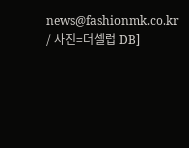news@fashionmk.co.kr / 사진=더셀럽 DB]